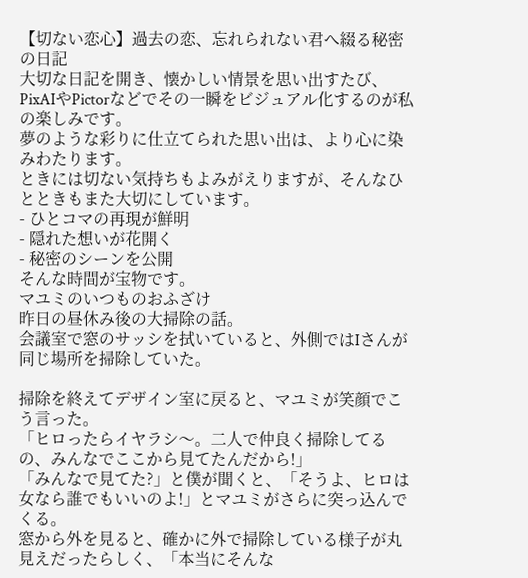【切ない恋心】過去の恋、忘れられない君へ綴る秘密の日記
大切な日記を開き、懐かしい情景を思い出すたび、PixAIやPictorなどでその一瞬をビジュアル化するのが私の楽しみです。
夢のような彩りに仕立てられた思い出は、より心に染みわたります。
ときには切ない気持ちもよみがえりますが、そんなひとときもまた大切にしています。
- ひとコマの再現が鮮明
- 隠れた想いが花開く
- 秘密のシーンを公開
そんな時間が宝物です。
マユミのいつものおふざけ
昨日の昼休み後の大掃除の話。
会議室で窓のサッシを拭いていると、外側ではIさんが同じ場所を掃除していた。

掃除を終えてデザイン室に戻ると、マユミが笑顔でこう言った。
「ヒロったらイヤラシ〜。二人で仲良く掃除してるの、みんなでここから見てたんだから!」
「みんなで見てた?」と僕が聞くと、「そうよ、ヒロは女なら誰でもいいのよ!」とマユミがさらに突っ込んでくる。
窓から外を見ると、確かに外で掃除している様子が丸見えだったらしく、「本当にそんな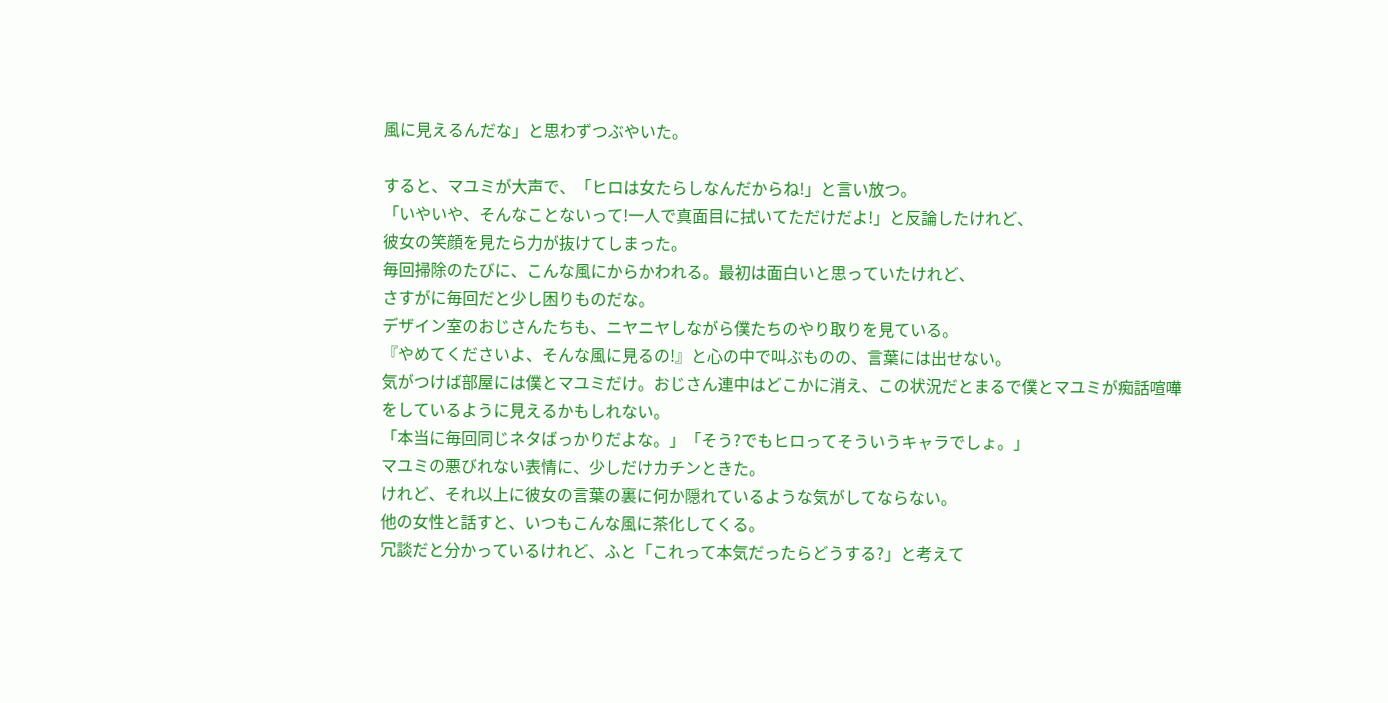風に見えるんだな」と思わずつぶやいた。

すると、マユミが大声で、「ヒロは女たらしなんだからね!」と言い放つ。
「いやいや、そんなことないって!一人で真面目に拭いてただけだよ!」と反論したけれど、
彼女の笑顔を見たら力が抜けてしまった。
毎回掃除のたびに、こんな風にからかわれる。最初は面白いと思っていたけれど、
さすがに毎回だと少し困りものだな。
デザイン室のおじさんたちも、ニヤニヤしながら僕たちのやり取りを見ている。
『やめてくださいよ、そんな風に見るの!』と心の中で叫ぶものの、言葉には出せない。
気がつけば部屋には僕とマユミだけ。おじさん連中はどこかに消え、この状況だとまるで僕とマユミが痴話喧嘩をしているように見えるかもしれない。
「本当に毎回同じネタばっかりだよな。」「そう?でもヒロってそういうキャラでしょ。」
マユミの悪びれない表情に、少しだけカチンときた。
けれど、それ以上に彼女の言葉の裏に何か隠れているような気がしてならない。
他の女性と話すと、いつもこんな風に茶化してくる。
冗談だと分かっているけれど、ふと「これって本気だったらどうする?」と考えて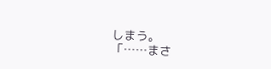しまう。
「……まさ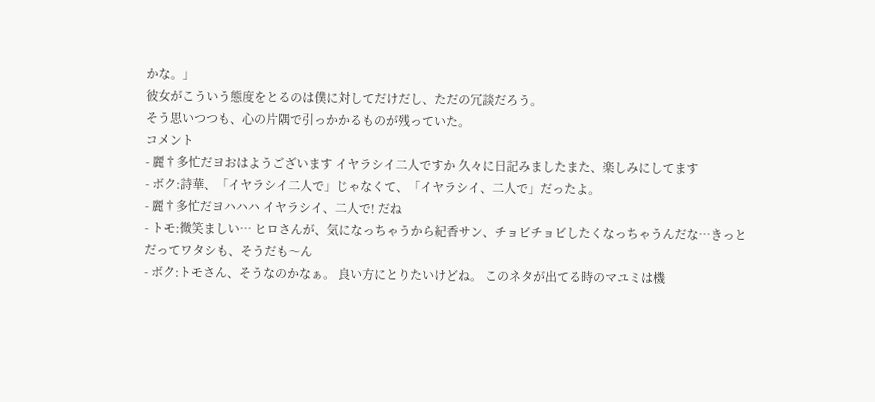かな。」
彼女がこういう態度をとるのは僕に対してだけだし、ただの冗談だろう。
そう思いつつも、心の片隅で引っかかるものが残っていた。
コメント
- 麗†多忙だヨおはようございます イヤラシイ二人ですか 久々に日記みましたまた、楽しみにしてます
- ボク:詩華、「イヤラシイ二人で」じゃなくて、「イヤラシイ、二人で」だったよ。
- 麗†多忙だヨハハハ イヤラシイ、二人で! だね
- トモ:微笑ましい… ヒロさんが、気になっちゃうから紀香サン、チョビチョビしたくなっちゃうんだな…きっと だってワタシも、そうだも〜ん
- ボク:トモさん、そうなのかなぁ。 良い方にとりたいけどね。 このネタが出てる時のマユミは機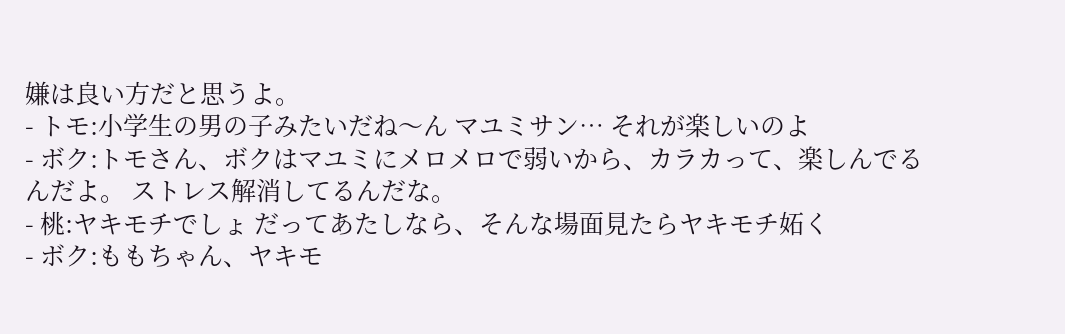嫌は良い方だと思うよ。
- トモ:小学生の男の子みたいだね〜ん マユミサン… それが楽しいのよ
- ボク:トモさん、ボクはマユミにメロメロで弱いから、カラカって、楽しんでるんだよ。 ストレス解消してるんだな。
- 桃:ヤキモチでしょ だってあたしなら、そんな場面見たらヤキモチ妬く
- ボク:ももちゃん、ヤキモ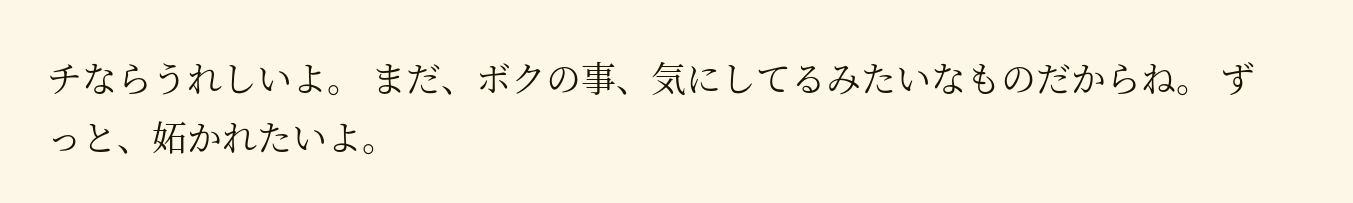チならうれしいよ。 まだ、ボクの事、気にしてるみたいなものだからね。 ずっと、妬かれたいよ。